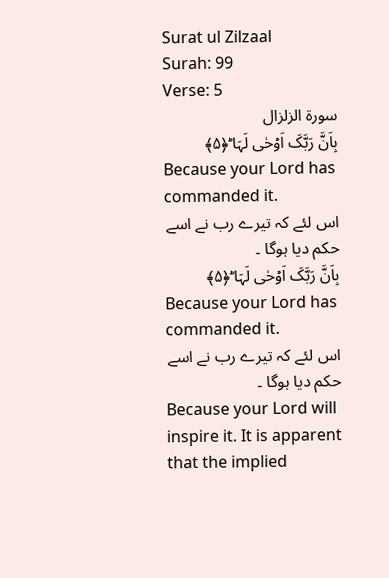Surat ul Zilzaal
Surah: 99
Verse: 5
سورة الزلزال
بِاَنَّ رَبَّکَ اَوۡحٰی لَہَا ؕ﴿۵﴾
Because your Lord has commanded it.
اس لئے کہ تیرے رب نے اسے حکم دیا ہوگا ۔
بِاَنَّ رَبَّکَ اَوۡحٰی لَہَا ؕ﴿۵﴾
Because your Lord has commanded it.
اس لئے کہ تیرے رب نے اسے حکم دیا ہوگا ۔
Because your Lord will inspire it. It is apparent that the implied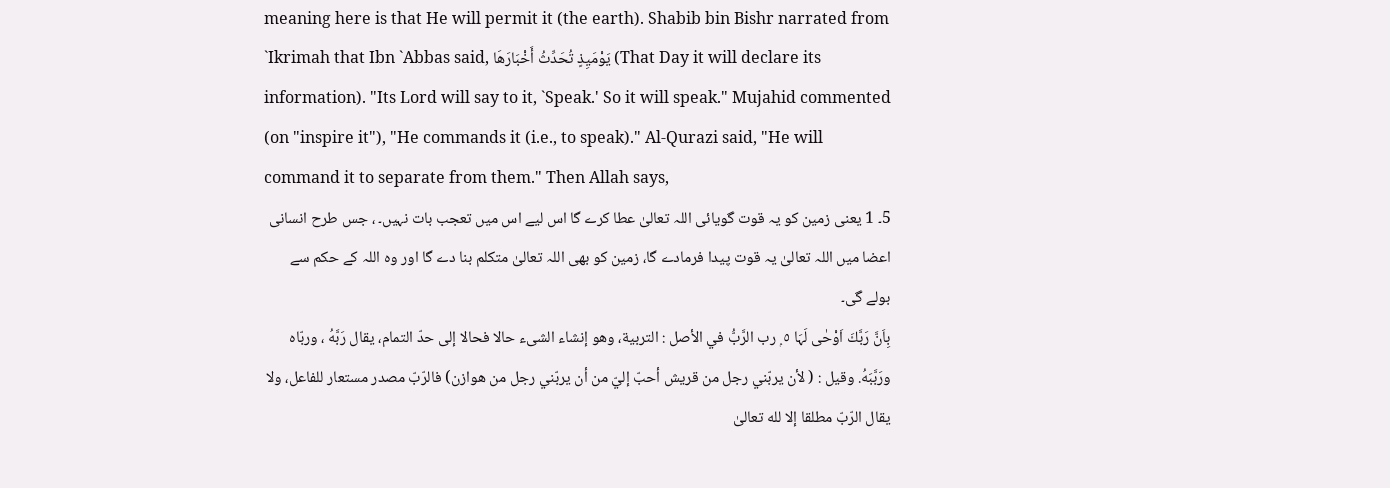meaning here is that He will permit it (the earth). Shabib bin Bishr narrated from `Ikrimah that Ibn `Abbas said, يَوْمَيِذٍ تُحَدِّثُ أَخْبَارَهَا (That Day it will declare its information). "Its Lord will say to it, `Speak.' So it will speak." Mujahid commented (on "inspire it"), "He commands it (i.e., to speak)." Al-Qurazi said, "He will command it to separate from them." Then Allah says,
5۔ 1 یعنی زمین کو یہ قوت گویائی اللہ تعالیٰ عطا کرے گا اس لیے اس میں تعجب بات نہیں۔ ، جس طرح انسانی اعضا میں اللہ تعالیٰ یہ قوت پیدا فرمادے گا، زمین کو بھی اللہ تعالیٰ متکلم بنا دے گا اور وہ اللہ کے حکم سے بولے گی۔
بِاَنَّ رَبَّكَ اَوْحٰى لَہَا ٥ ۭ رب الرَّبُّ في الأصل : التربية، وهو إنشاء الشیء حالا فحالا إلى حدّ التمام، يقال رَبَّهُ ، وربّاه ورَبَّبَهُ. وقیل : ( لأن يربّني رجل من قریش أحبّ إليّ من أن يربّني رجل من هوازن) فالرّبّ مصدر مستعار للفاعل، ولا يقال الرّبّ مطلقا إلا لله تعالیٰ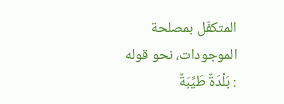المتکفّل بمصلحة الموجودات، نحو قوله : بَلْدَةٌ طَيِّبَةٌ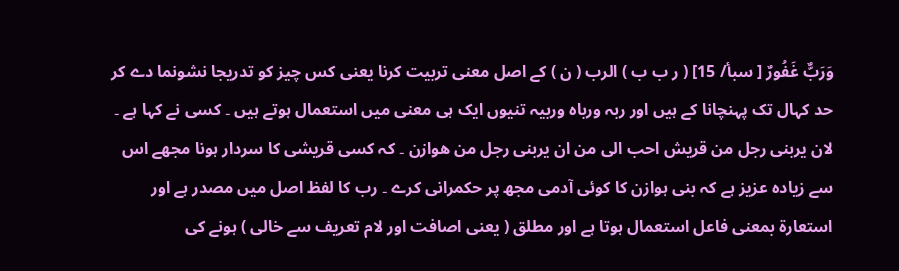وَرَبٌّ غَفُورٌ [ سبأ/ 15] ( ر ب ب ) الرب ( ن ) کے اصل معنی تربیت کرنا یعنی کس چیز کو تدریجا نشونما دے کر حد کہال تک پہنچانا کے ہیں اور ربہ ورباہ وربیہ تنیوں ایک ہی معنی میں استعمال ہوتے ہیں ۔ کسی نے کہا ہے ۔ لان یربنی رجل من قریش احب الی من ان یربنی رجل من ھوازن ۔ کہ کسی قریشی کا سردار ہونا مجھے اس سے زیادہ عزیز ہے کہ بنی ہوازن کا کوئی آدمی مجھ پر حکمرانی کرے ۔ رب کا لفظ اصل میں مصدر ہے اور استعارۃ بمعنی فاعل استعمال ہوتا ہے اور مطلق ( یعنی اصافت اور لام تعریف سے خالی ) ہونے کی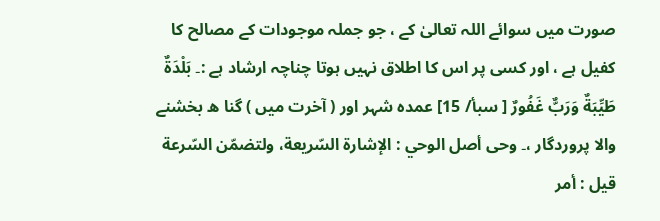صورت میں سوائے اللہ تعالیٰ کے ، جو جملہ موجودات کے مصالح کا کفیل ہے ، اور کسی پر اس کا اطلاق نہیں ہوتا چناچہ ارشاد ہے :۔ بَلْدَةٌ طَيِّبَةٌ وَرَبٌّ غَفُورٌ [ سبأ/ 15] عمدہ شہر اور ( آخرت میں ) گنا ه بخشنے والا پروردگار ،۔ وحی أصل الوحي : الإشارة السّريعة، ولتضمّن السّرعة قيل : أمر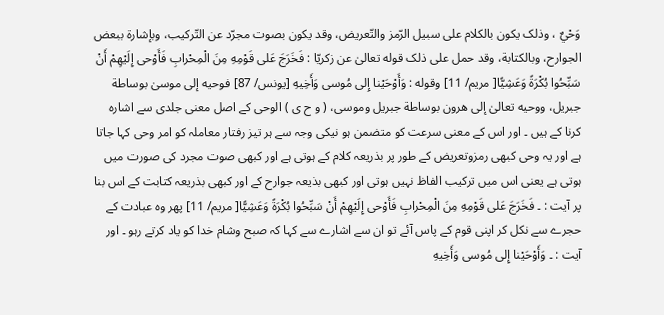وَحْيٌ ، وذلک يكون بالکلام علی سبیل الرّمز والتّعریض، وقد يكون بصوت مجرّد عن التّركيب، وبإشارة ببعض الجوارح، وبالکتابة، وقد حمل علی ذلک قوله تعالیٰ عن زكريّا : فَخَرَجَ عَلى قَوْمِهِ مِنَ الْمِحْرابِ فَأَوْحى إِلَيْهِمْ أَنْ سَبِّحُوا بُكْرَةً وَعَشِيًّا[ مریم/ 11] وقوله : وَأَوْحَيْنا إِلى مُوسی وَأَخِيهِ [يونس/ 87] فوحيه إلى موسیٰ بوساطة جبریل، ووحيه تعالیٰ إلى هرون بوساطة جبریل وموسی، ( و ح ی ) الوحی کے اصل معنی جلدی سے اشارہ کرنا کے ہیں ۔ اور اس کے معنی سرعت کو متضمن ہو نیکی وجہ سے ہر تیز رفتار معاملہ کو امر وحی کہا جاتا ہے اور یہ وحی کبھی رمزوتعریض کے طور پر بذریعہ کلام کے ہوتی ہے اور کبھی صوت مجرد کی صورت میں ہوتی ہے یعنی اس میں ترکیب الفاظ نہیں ہوتی اور کبھی بذیعہ جوارح کے اور کبھی بذریعہ کتابت کے اس بنا پر آیت : ۔ فَخَرَجَ عَلى قَوْمِهِ مِنَ الْمِحْرابِ فَأَوْحى إِلَيْهِمْ أَنْ سَبِّحُوا بُكْرَةً وَعَشِيًّا[ مریم/ 11] پھر وہ عبادت کے حجرے سے نکل کر اپنی قوم کے پاس آئے تو ان سے اشارے سے کہا کہ صبح وشام خدا کو یاد کرتے رہو ۔ اور آیت : ۔ وَأَوْحَيْنا إِلى مُوسی وَأَخِيهِ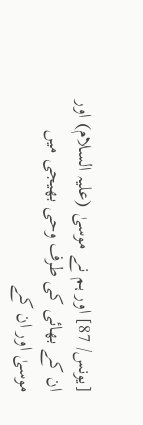[يونس/ 87] اور ہم نے موسیٰ (علیہ السلام) اور ان کے بھائی کی طرف وحی بھیجی میں موسیٰ اور ان کے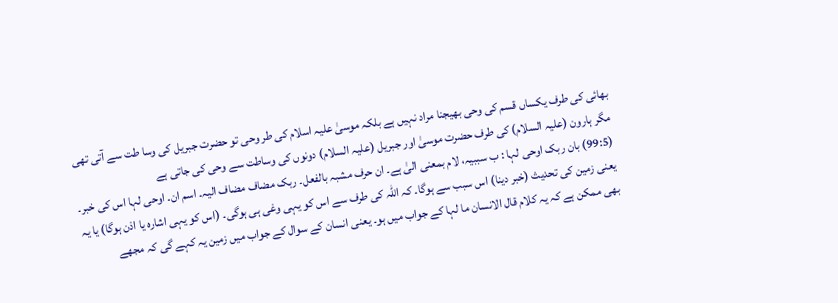بھائی کی طرف یکساں قسم کی وحی بھیجنا مراد نہیں ہے بلکہ موسیٰ علیہ اسلام کی طر وحی تو حضرت جبریل کی وسا طت سے آتی تھی مگر ہارون (علیہ السلام) کی طرف حضرت موسیٰ اور جبریل (علیہ السلام) دونوں کی وساطت سے وحی کی جاتی ہے
(99:5) بان ربک اوحی لہا : ب سببیہ، لام بمعنی الیٰ ہے۔ ان حرف مشبہ بالفعل۔ ربک مضاف مضاف الیہ۔ اسم ان۔ اوحی لہا اس کی خبر۔ یعنی زمین کی تحدیث (خبر دینا) اس سبب سے ہوگا۔ کہ اللہ کی طرف سے اس کو یہی وغی ہی ہوگی۔ (اس کو یہی اشارہ یا اذن ہوگا) یا یہ بھی ممکن ہے کہ یہ کلام قال الانسان ما لہا کے جواب میں ہو۔ یعنی انسان کے سوال کے جواب میں زمین یہ کہے گی کہ مجھے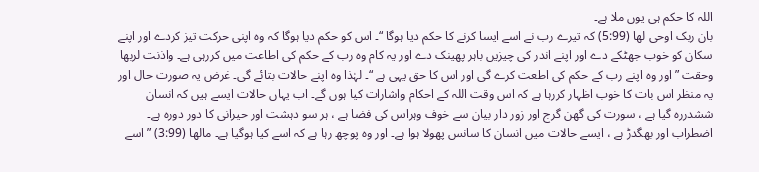اللہ کا حکم ہی یوں ملا ہے۔
بان ربک اوحی لھا (5:99) کہ تیرے رب نے اسے ایسا کرنے کا حکم دیا ہوگا “۔ اس کو حکم دیا ہوگا کہ وہ اپنی حرکت تیز کردے اور اپنے سکان کو خوب جھٹکے دے اور اپنے اندر کی چیزیں باہر پھینک دے اور یہ کام وہ رب کے حکم کی اطاعت میں کررہی ہے۔ واذنت لربھا وحقت ” اور وہ اپنے رب کے حکم کی اطعت کرے گی اور اس کا حق یہی ہے “۔ لہٰذا وہ اپنے حالات بتائے گی۔ غرض یہ صورت حال اور یہ منظر اس بات کا خوب اظہار کررہا ہے کہ اس وقت اللہ کے احکام واشارات کیا ہوں گے۔ اب یہاں حالات ایسے ہیں کہ انسان ششدررہ گیا ہے ، سورت کی گھن گرج اور زور دار بیان سے خوف وہراس کی فضا ہے ، ہر سو دہشت اور حیرانی کا دور دورہ ہے۔ اضطراب اور بھگدڑ ہے ، ایسے حالات میں انسان کا سانس پھولا ہوا ہے۔ اور وہ پوچھ رہا ہے کہ اسے کیا ہوگیا ہے۔ مالھا (3:99) ” اسے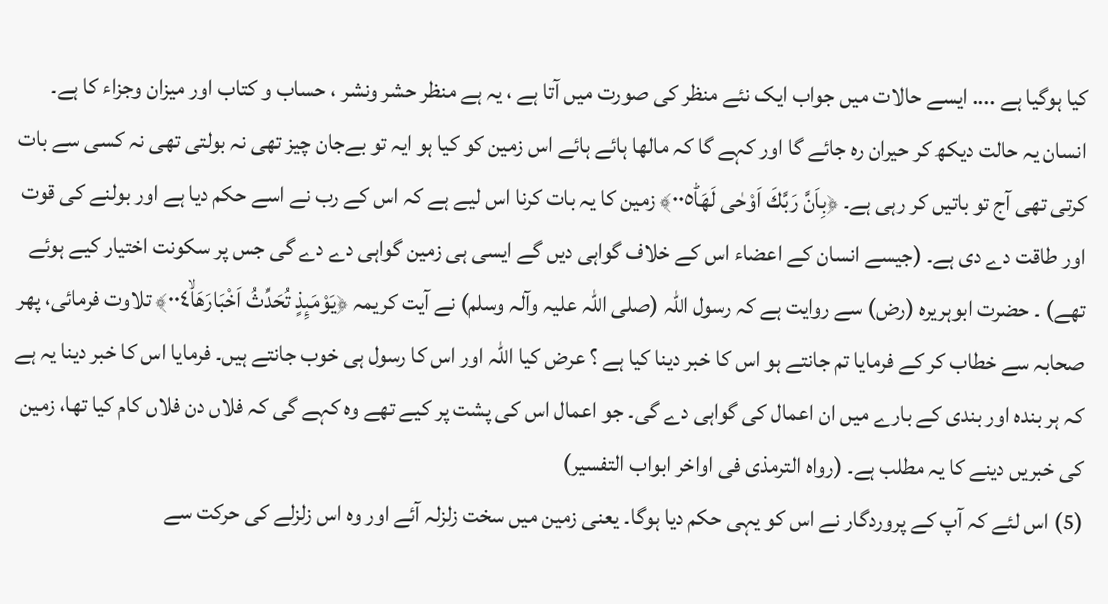کیا ہوگیا ہے .... ایسے حالات میں جواب ایک نئے منظر کی صورت میں آتا ہے ، یہ ہے منظر حشر ونشر ، حساب و کتاب اور میزان وجزاء کا ہے۔
انسان یہ حالت دیکھ کر حیران رہ جائے گا اور کہے گا کہ مالھا ہائے ہائے اس زمین کو کیا ہو ایہ تو بےجان چیز تھی نہ بولتی تھی نہ کسی سے بات کرتی تھی آج تو باتیں کر رہی ہے۔ ﴿بِاَنَّ رَبَّكَ اَوْحٰى لَهَاؕ٠٠٥﴾ زمین کا یہ بات کرنا اس لیے ہے کہ اس کے رب نے اسے حکم دیا ہے اور بولنے کی قوت اور طاقت دے دی ہے۔ (جیسے انسان کے اعضاء اس کے خلاف گواہی دیں گے ایسی ہی زمین گواہی دے دے گی جس پر سکونت اختیار کیے ہوئے تھے) ۔ حضرت ابوہریرہ (رض) سے روایت ہے کہ رسول اللہ (صلی اللہ علیہ وآلہ وسلم) نے آیت کریمہ ﴿يَوْمَىِٕذٍ تُحَدِّثُ اَخْبَارَهَاۙ٠٠٤﴾ تلاوت فرمائی، پھر صحابہ سے خطاب کر کے فرمایا تم جانتے ہو اس کا خبر دینا کیا ہے ؟ عرض کیا اللہ اور اس کا رسول ہی خوب جانتے ہیں۔ فرمایا اس کا خبر دینا یہ ہے کہ ہر بندہ اور بندی کے بارے میں ان اعمال کی گواہی دے گی۔ جو اعمال اس کی پشت پر کیے تھے وہ کہے گی کہ فلاں دن فلاں کام کیا تھا، زمین کی خبریں دینے کا یہ مطلب ہے۔ (رواہ الترمذی فی اواخر ابواب التفسیر)
(5) اس لئے کہ آپ کے پروردگار نے اس کو یہی حکم دیا ہوگا۔ یعنی زمین میں سخت زلزلہ آئے اور وہ اس زلزلے کی حرکت سے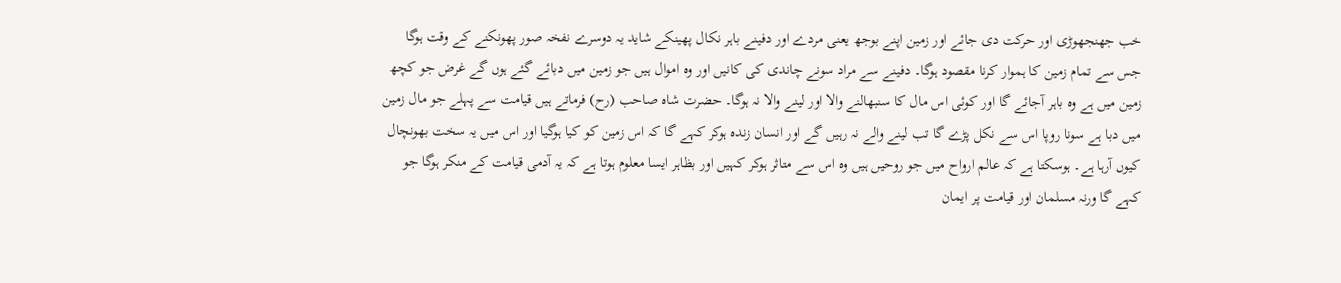خب جھنجھوڑی اور حرکت دی جائے اور زمین اپنے بوجھ یعنی مردے اور دفینے باہر نکال پھینکے شاید یہ دوسرے نفخہ صور پھونکنے کے وقت ہوگا جس سے تمام زمین کا ہموار کرنا مقصود ہوگا۔ دفینے سے مراد سونے چاندی کی کانیں اور وہ اموال ہیں جو زمین میں دبائے گئے ہوں گے غرض جو کچھ زمین میں ہے وہ باہر آجائے گا اور کوئی اس مال کا سنبھالنے والا اور لینے والا نہ ہوگا۔ حضرت شاہ صاحب (رح) فرماتے ہیں قیامت سے پہلے جو مال زمین میں دبا ہے سونا روپا اس سے نکل پڑے گا تب لینے والے نہ رہیں گے اور انسان زندہ ہوکر کہے گا کہ اس زمین کو کیا ہوگیا اور اس میں یہ سخت بھونچال کیوں آرہا ہے۔ ہوسکتا ہے کہ عالم ارواح میں جو روحیں ہیں وہ اس سے متاثر ہوکر کہیں اور بظاہر ایسا معلوم ہوتا ہے کہ یہ آدمی قیامت کے منکر ہوگا جو کہے گا ورنہ مسلمان اور قیامت پر ایمان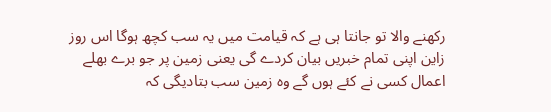رکھنے والا تو جانتا ہی ہے کہ قیامت میں یہ سب کچھ ہوگا اس روز زاین اپنی تمام خبریں بیان کردے گی یعنی زمین پر جو برے بھلے اعمال کسی نے کئے ہوں گے وہ زمین سب بتادیگی کہ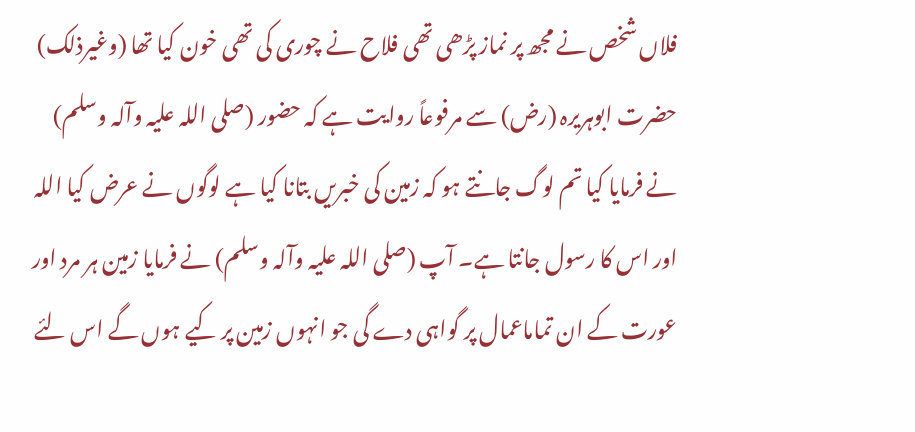فلاں شخص نے مجھ پر نماز پڑھی تھی فلاح نے چوری کی تھی خون کیا تھا (وغیرذلک) حضرت ابوہریرہ (رض) سے مرفوعاً روایت ہے کہ حضور (صلی اللہ علیہ وآلہ وسلم) نے فرمایا کیا تم لوگ جانتے ہو کہ زمین کی خبریں بتانا کیا ہے لوگوں نے عرض کیا اللہ اور اس کا رسول جانتا ہے۔ آپ (صلی اللہ علیہ وآلہ وسلم) نے فرمایا زمین ہر مرد اور عورت کے ان تماماعمال پر گواہی دے گی جو انہوں زمین پر کیے ہوں گے اس لئے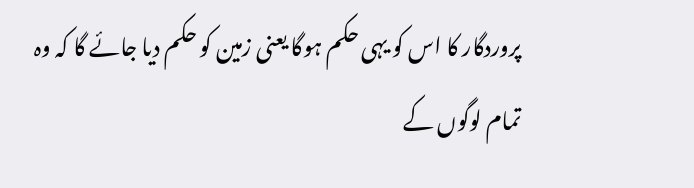پروردگار کا اس کو یہی حکم ہوگا یعنی زمین کو حکم دیا جائے گا کہ وہ تمام لوگوں کے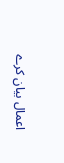اعمال بیان کرے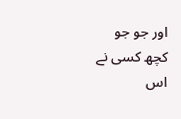اور جو جو کچھ کسی نے اس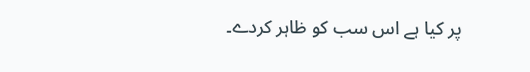پر کیا ہے اس سب کو ظاہر کردے۔